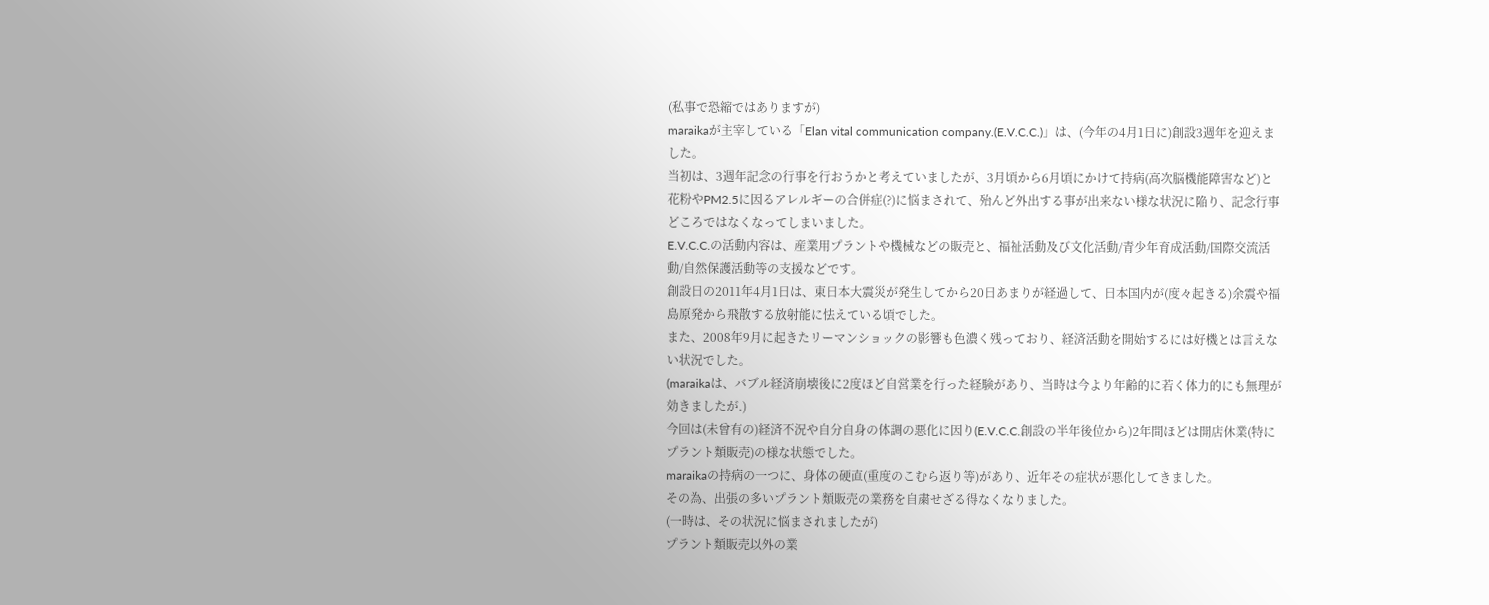(私事で恐縮ではありますが)
maraikaが主宰している「Elan vital communication company.(E.V.C.C.)」は、(今年の4月1日に)創設3週年を迎えました。
当初は、3週年記念の行事を行おうかと考えていましたが、3月頃から6月頃にかけて持病(高次脳機能障害など)と花粉やPM2.5に因るアレルギーの合併症(?)に悩まされて、殆んど外出する事が出来ない様な状況に陥り、記念行事どころではなくなってしまいました。
E.V.C.C.の活動内容は、産業用プラントや機械などの販売と、福祉活動及び文化活動/青少年育成活動/国際交流活動/自然保護活動等の支援などです。
創設日の2011年4月1日は、東日本大震災が発生してから20日あまりが経過して、日本国内が(度々起きる)余震や福島原発から飛散する放射能に怯えている頃でした。
また、2008年9月に起きたリーマンショックの影響も色濃く残っており、経済活動を開始するには好機とは言えない状況でした。
(maraikaは、バブル経済崩壊後に2度ほど自営業を行った経験があり、当時は今より年齢的に若く体力的にも無理が効きましたが.)
今回は(未曾有の)経済不況や自分自身の体調の悪化に因り(E.V.C.C.創設の半年後位から)2年間ほどは開店休業(特にプラント類販売)の様な状態でした。
maraikaの持病の一つに、身体の硬直(重度のこむら返り等)があり、近年その症状が悪化してきました。
その為、出張の多いプラント類販売の業務を自粛せざる得なくなりました。
(一時は、その状況に悩まされましたが)
プラント類販売以外の業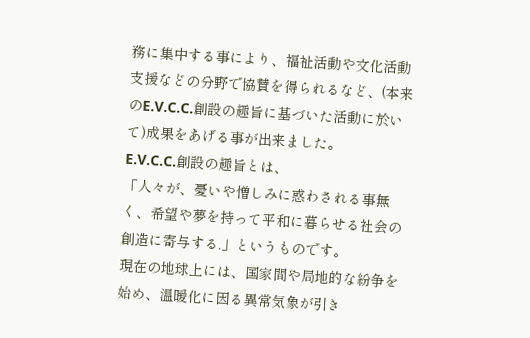務に集中する事により、福祉活動や文化活動支援などの分野で協賛を得られるなど、(本来のE.V.C.C.創設の趣旨に基づいた活動に於いて)成果をあげる事が出来ました。
E.V.C.C.創設の趣旨とは、
「人々が、憂いや憎しみに惑わされる事無く、希望や夢を持って平和に暮らせる社会の創造に寄与する.」というものです。
現在の地球上には、国家間や局地的な紛争を始め、温暖化に因る異常気象が引き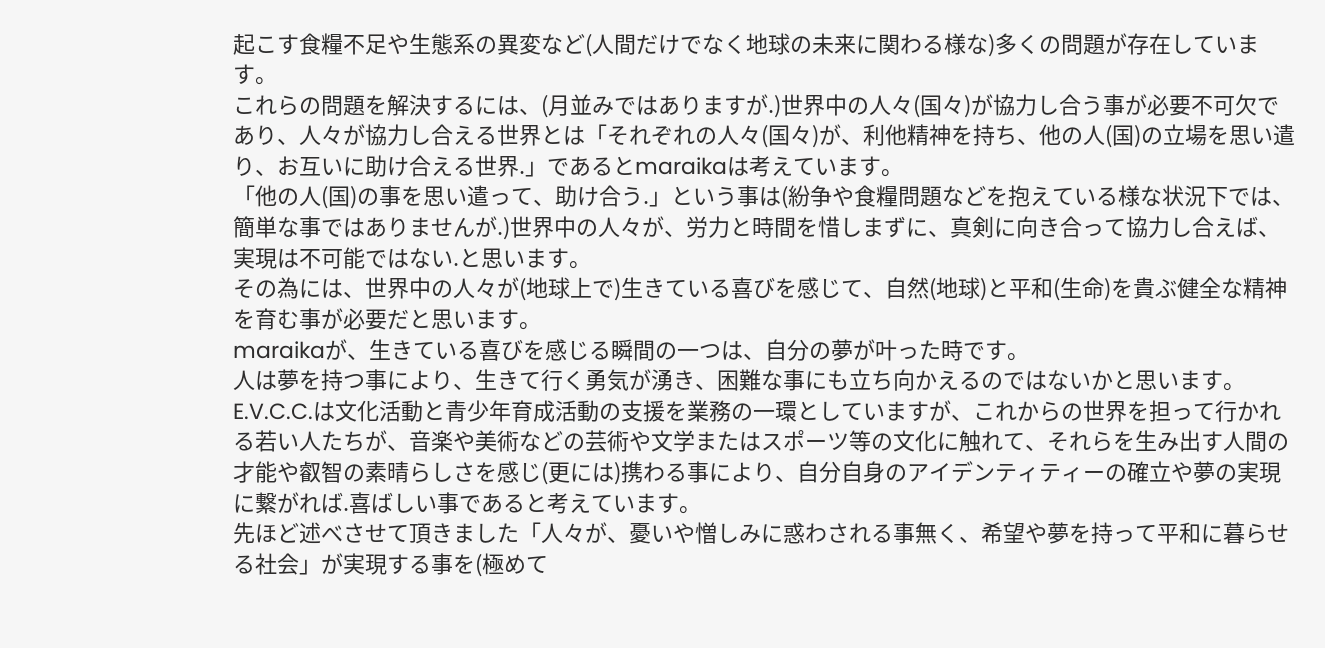起こす食糧不足や生態系の異変など(人間だけでなく地球の未来に関わる様な)多くの問題が存在しています。
これらの問題を解決するには、(月並みではありますが.)世界中の人々(国々)が協力し合う事が必要不可欠であり、人々が協力し合える世界とは「それぞれの人々(国々)が、利他精神を持ち、他の人(国)の立場を思い遣り、お互いに助け合える世界.」であるとmaraikaは考えています。
「他の人(国)の事を思い遣って、助け合う.」という事は(紛争や食糧問題などを抱えている様な状況下では、簡単な事ではありませんが.)世界中の人々が、労力と時間を惜しまずに、真剣に向き合って協力し合えば、実現は不可能ではない.と思います。
その為には、世界中の人々が(地球上で)生きている喜びを感じて、自然(地球)と平和(生命)を貴ぶ健全な精神を育む事が必要だと思います。
maraikaが、生きている喜びを感じる瞬間の一つは、自分の夢が叶った時です。
人は夢を持つ事により、生きて行く勇気が湧き、困難な事にも立ち向かえるのではないかと思います。
E.V.C.C.は文化活動と青少年育成活動の支援を業務の一環としていますが、これからの世界を担って行かれる若い人たちが、音楽や美術などの芸術や文学またはスポーツ等の文化に触れて、それらを生み出す人間の才能や叡智の素晴らしさを感じ(更には)携わる事により、自分自身のアイデンティティーの確立や夢の実現に繋がれば.喜ばしい事であると考えています。
先ほど述べさせて頂きました「人々が、憂いや憎しみに惑わされる事無く、希望や夢を持って平和に暮らせる社会」が実現する事を(極めて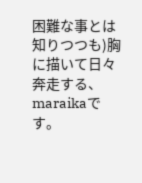困難な事とは知りつつも)胸に描いて日々奔走する、maraikaです。